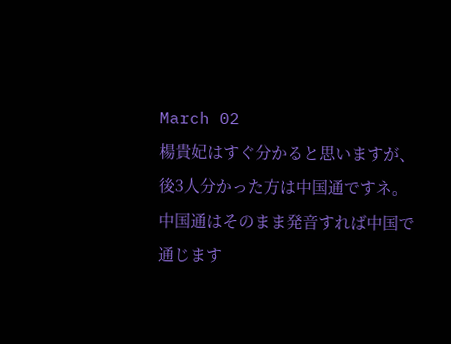March 02
楊貴妃はすぐ分かると思いますが、後3人分かった方は中国通ですネ。
中国通はそのまま発音すれば中国で通じます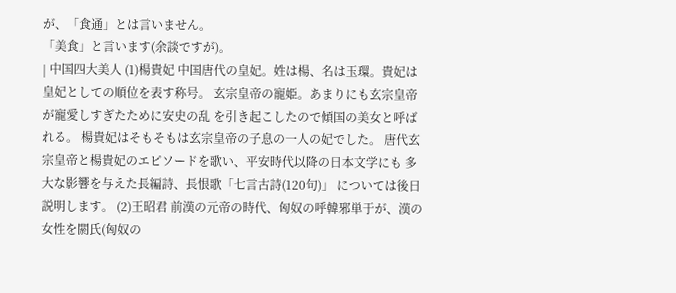が、「食通」とは言いません。
「美食」と言います(余談ですが)。
| 中国四大美人 (1)楊貴妃 中国唐代の皇妃。姓は楊、名は玉環。貴妃は皇妃としての順位を表す称号。 玄宗皇帝の寵姫。あまりにも玄宗皇帝が寵愛しすぎたために安史の乱 を引き起こしたので傾国の美女と呼ばれる。 楊貴妃はそもそもは玄宗皇帝の子息の一人の妃でした。 唐代玄宗皇帝と楊貴妃のエピソードを歌い、平安時代以降の日本文学にも 多大な影響を与えた長編詩、長恨歌「七言古詩(120句)」 については後日説明します。 (2)王昭君 前漢の元帝の時代、匈奴の呼韓邪単于が、漢の女性を閼氏(匈奴の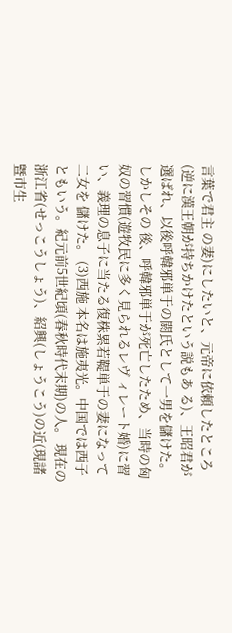言葉で君主 の妻)にしたいと、元帝に依頼したところ(逆に漢王朝が持ちかけたという説もあ る)、王昭君が選ばれ、以後呼韓邪単于の閼氏として一男を儲けた。しかしその 後、呼韓邪単于が死亡したため、当時の匈奴の習慣(遊牧民に多く見られるレヴ ィレート婚)に習い、義理の息子に当たる復株累若鞮単于の妻になって二女を 儲けた。 (3)西施 本名は施夷光。中国では西子ともいう。紀元前5世紀頃(春秋時代末期)の人。 現在の浙江省(せっこうしょう)、紹興(しょうこう)の近(現諸曁市生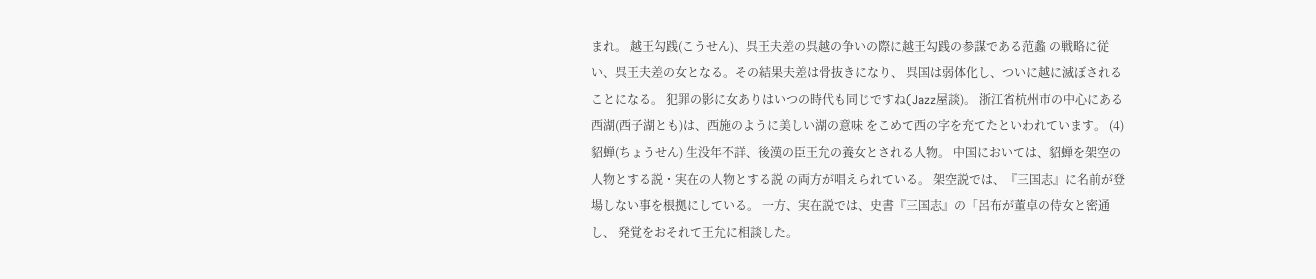まれ。 越王勾践(こうせん)、呉王夫差の呉越の争いの際に越王勾践の参謀である范蠡 の戦略に従い、呉王夫差の女となる。その結果夫差は骨抜きになり、 呉国は弱体化し、ついに越に滅ぼされることになる。 犯罪の影に女ありはいつの時代も同じですね(Jazz屋談)。 浙江省杭州市の中心にある西湖(西子湖とも)は、西施のように美しい湖の意味 をこめて西の字を充てたといわれています。 (4)貂蝉(ちょうせん) 生没年不詳、後漢の臣王允の養女とされる人物。 中国においては、貂蝉を架空の人物とする説・実在の人物とする説 の両方が唱えられている。 架空説では、『三国志』に名前が登場しない事を根拠にしている。 一方、実在説では、史書『三国志』の「呂布が董卓の侍女と密通し、 発覚をおそれて王允に相談した。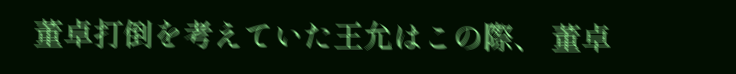董卓打倒を考えていた王允はこの際、 董卓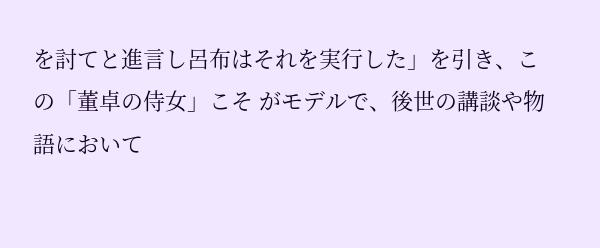を討てと進言し呂布はそれを実行した」を引き、この「董卓の侍女」こそ がモデルで、後世の講談や物語において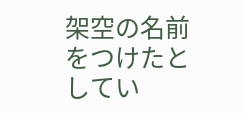架空の名前をつけたとしてい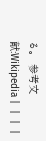る。 参考文献:Wikipedia |  |  |  |